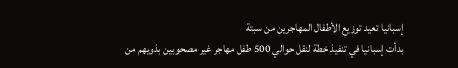إسبانيا تعيد توزيع الأطفال المهاجرين من سبتة
بدأت إسبانيا في تنفيذ خطة لنقل حوالي 500 طفل مهاجر غير مصحوبين بذويهم من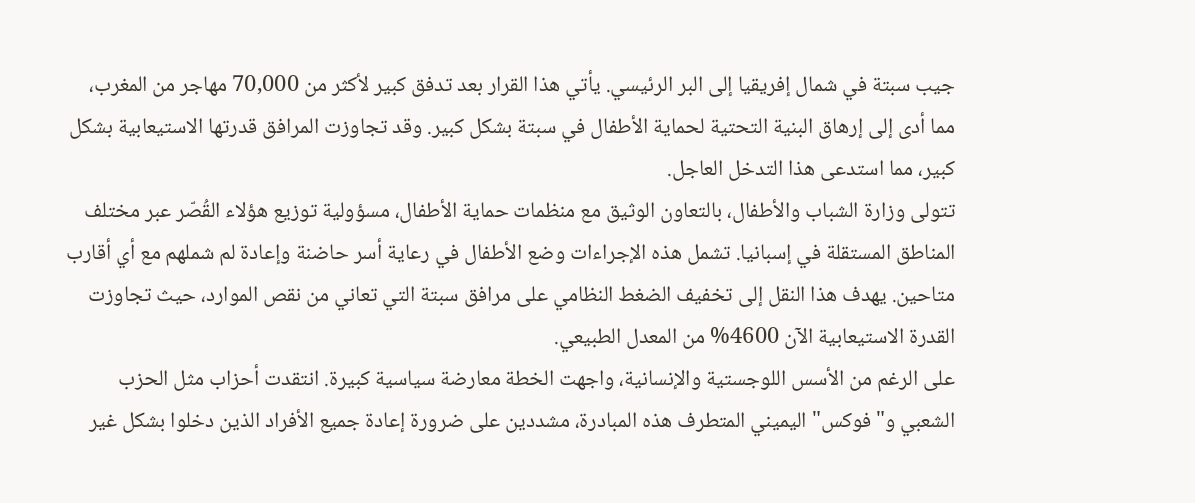جيب سبتة في شمال إفريقيا إلى البر الرئيسي. يأتي هذا القرار بعد تدفق كبير لأكثر من 70,000 مهاجر من المغرب، مما أدى إلى إرهاق البنية التحتية لحماية الأطفال في سبتة بشكل كبير. وقد تجاوزت المرافق قدرتها الاستيعابية بشكل كبير، مما استدعى هذا التدخل العاجل.
تتولى وزارة الشباب والأطفال، بالتعاون الوثيق مع منظمات حماية الأطفال، مسؤولية توزيع هؤلاء القُصّر عبر مختلف المناطق المستقلة في إسبانيا. تشمل هذه الإجراءات وضع الأطفال في رعاية أسر حاضنة وإعادة لم شملهم مع أي أقارب متاحين. يهدف هذا النقل إلى تخفيف الضغط النظامي على مرافق سبتة التي تعاني من نقص الموارد، حيث تجاوزت القدرة الاستيعابية الآن 4600% من المعدل الطبيعي.
على الرغم من الأسس اللوجستية والإنسانية، واجهت الخطة معارضة سياسية كبيرة. انتقدت أحزاب مثل الحزب الشعبي و"فوكس" اليميني المتطرف هذه المبادرة، مشددين على ضرورة إعادة جميع الأفراد الذين دخلوا بشكل غير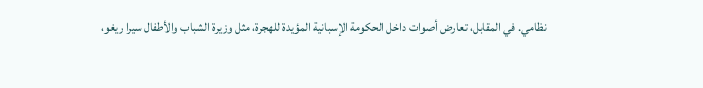نظامي. في المقابل، تعارض أصوات داخل الحكومة الإسبانية المؤيدة للهجرة، مثل وزيرة الشباب والأطفال سيرا ريغو،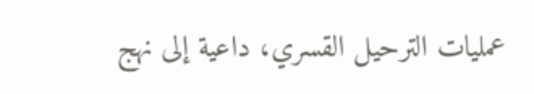عمليات الترحيل القسري، داعية إلى نهج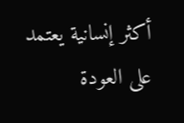أكثر إنسانية يعتمد على العودة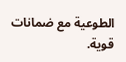الطوعية مع ضمانات قوية.